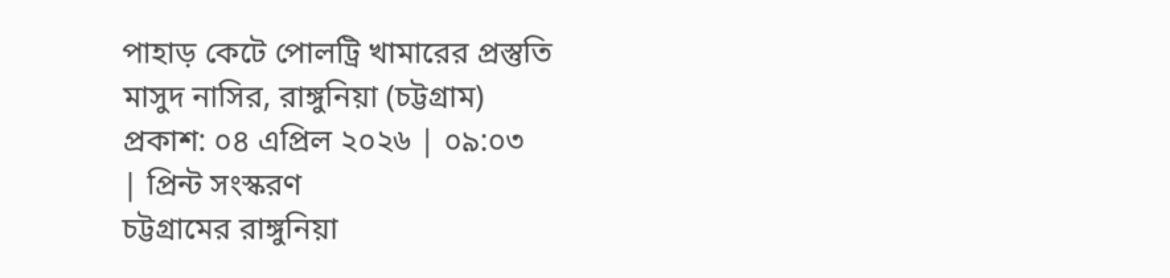পাহাড় কেটে পোলট্রি খামারের প্রস্তুতি
মাসুদ নাসির, রাঙ্গুনিয়া (চট্টগ্রাম)
প্রকাশ: ০৪ এপ্রিল ২০২৬ | ০৯:০৩
| প্রিন্ট সংস্করণ
চট্টগ্রামের রাঙ্গুনিয়া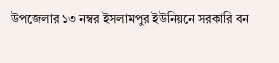উপজেলার ১৩ নম্বর ইসলামপুর ইউনিয়নে সরকারি বন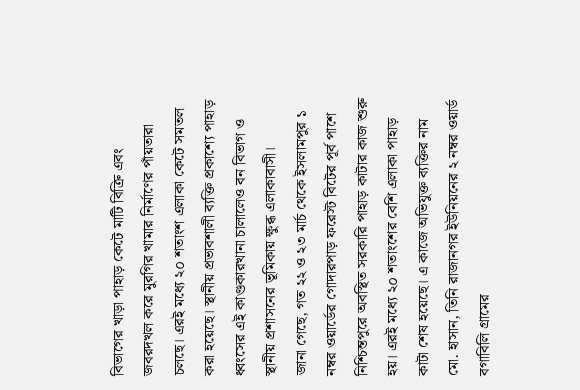বিভাগের খাড়া পাহাড় কেটে মাটি বিক্রি এবং জবরদখল করে মুরগির খামার নির্মাণের পাঁয়তারা চলছে। এরই মধ্যে ২০ শতাংশ এলাকা কেটে সমতল করা হয়েছে। স্থানীয় প্রভাবশালী ব্যক্তি প্রকাশ্যে পাহাড় ধ্বংসের এই কাণ্ডকারখানা চালালেও বন বিভাগ ও স্থানীয় প্রশাসনের ভূমিকায় ক্ষুব্ধ এলাকাবাসী।
জানা গেছে, গত ২২ ও ২৩ মার্চ থেকে ইসলামপুর ১ নম্বর ওয়ার্ডের গোদারপাড় ফরেস্ট বিটের পূর্ব পাশে নিশ্চিন্তপুরে অবস্থিত সরকারি পাহাড় কাটার কাজ শুরু হয়। এরই মধ্যে ২০ শতাংশের বেশি এলাকা পাহাড় কাটা শেষ হয়েছে। এ কাজে অভিযুক্ত ব্যক্তির নাম মো. হাসান, তিনি রাজানগর ইউনিয়নের ২ নম্বর ওয়ার্ড বগাবিলি গ্রামের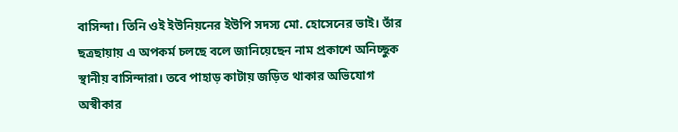বাসিন্দা। তিনি ওই ইউনিয়নের ইউপি সদস্য মো. হোসেনের ভাই। তাঁর ছত্রছায়ায় এ অপকর্ম চলছে বলে জানিয়েছেন নাম প্রকাশে অনিচ্ছুক স্থানীয় বাসিন্দারা। তবে পাহাড় কাটায় জড়িত থাকার অভিযোগ অস্বীকার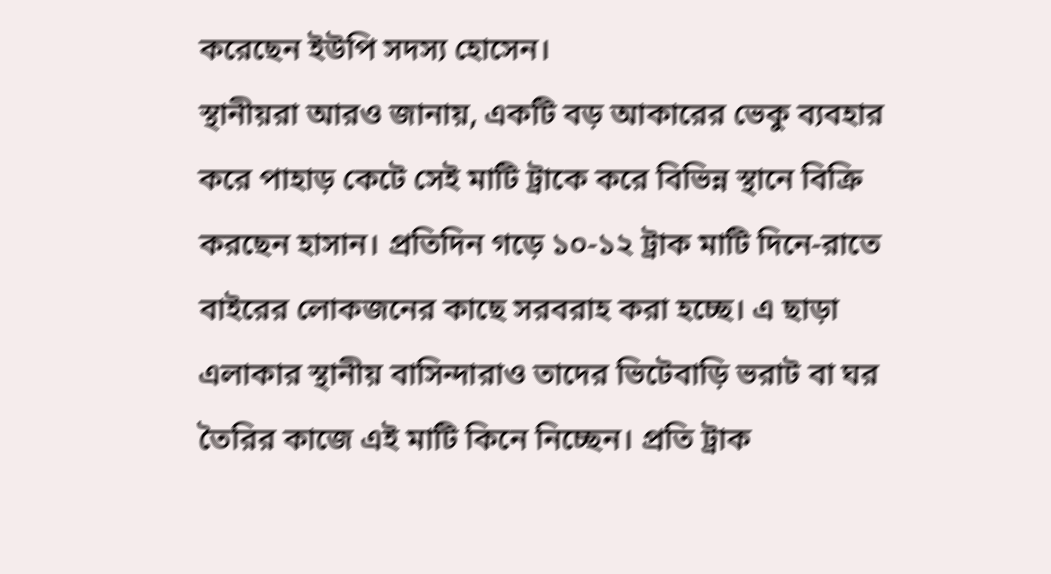করেছেন ইউপি সদস্য হোসেন।
স্থানীয়রা আরও জানায়, একটি বড় আকারের ভেকু ব্যবহার করে পাহাড় কেটে সেই মাটি ট্রাকে করে বিভিন্ন স্থানে বিক্রি করছেন হাসান। প্রতিদিন গড়ে ১০-১২ ট্রাক মাটি দিনে-রাতে বাইরের লোকজনের কাছে সরবরাহ করা হচ্ছে। এ ছাড়া এলাকার স্থানীয় বাসিন্দারাও তাদের ভিটেবাড়ি ভরাট বা ঘর তৈরির কাজে এই মাটি কিনে নিচ্ছেন। প্রতি ট্রাক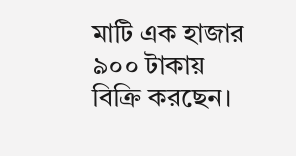মাটি এক হাজার ৯০০ টাকায় বিক্রি করছেন।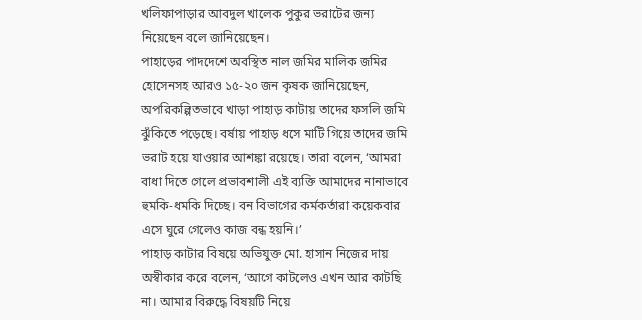খলিফাপাড়ার আবদুল খালেক পুকুর ভরাটের জন্য নিয়েছেন বলে জানিয়েছেন।
পাহাড়ের পাদদেশে অবস্থিত নাল জমির মালিক জমির হোসেনসহ আরও ১৫-২০ জন কৃষক জানিয়েছেন, অপরিকল্পিতভাবে খাড়া পাহাড় কাটায় তাদের ফসলি জমি ঝুঁকিতে পড়েছে। বর্ষায় পাহাড় ধসে মাটি গিয়ে তাদের জমি ভরাট হয়ে যাওয়ার আশঙ্কা রয়েছে। তারা বলেন, ‘আমরা বাধা দিতে গেলে প্রভাবশালী এই ব্যক্তি আমাদের নানাভাবে হুমকি-ধমকি দিচ্ছে। বন বিভাগের কর্মকর্তারা কয়েকবার এসে ঘুরে গেলেও কাজ বন্ধ হয়নি।’
পাহাড় কাটার বিষয়ে অভিযুক্ত মো. হাসান নিজের দায় অস্বীকার করে বলেন, ‘আগে কাটলেও এখন আর কাটছি না। আমার বিরুদ্ধে বিষয়টি নিয়ে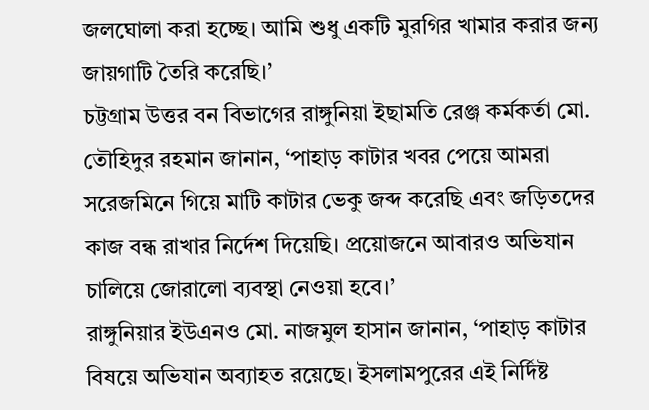জলঘোলা করা হচ্ছে। আমি শুধু একটি মুরগির খামার করার জন্য জায়গাটি তৈরি করেছি।’
চট্টগ্রাম উত্তর বন বিভাগের রাঙ্গুনিয়া ইছামতি রেঞ্জ কর্মকর্তা মো. তৌহিদুর রহমান জানান, ‘পাহাড় কাটার খবর পেয়ে আমরা সরেজমিনে গিয়ে মাটি কাটার ভেকু জব্দ করেছি এবং জড়িতদের কাজ বন্ধ রাখার নির্দেশ দিয়েছি। প্রয়োজনে আবারও অভিযান চালিয়ে জোরালো ব্যবস্থা নেওয়া হবে।’
রাঙ্গুনিয়ার ইউএনও মো. নাজমুল হাসান জানান, ‘পাহাড় কাটার বিষয়ে অভিযান অব্যাহত রয়েছে। ইসলামপুরের এই নির্দিষ্ট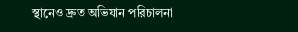স্থানেও দ্রুত অভিযান পরিচালনা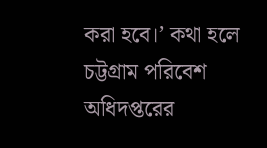করা হবে।’ কথা হলে চট্টগ্রাম পরিবেশ অধিদপ্তরের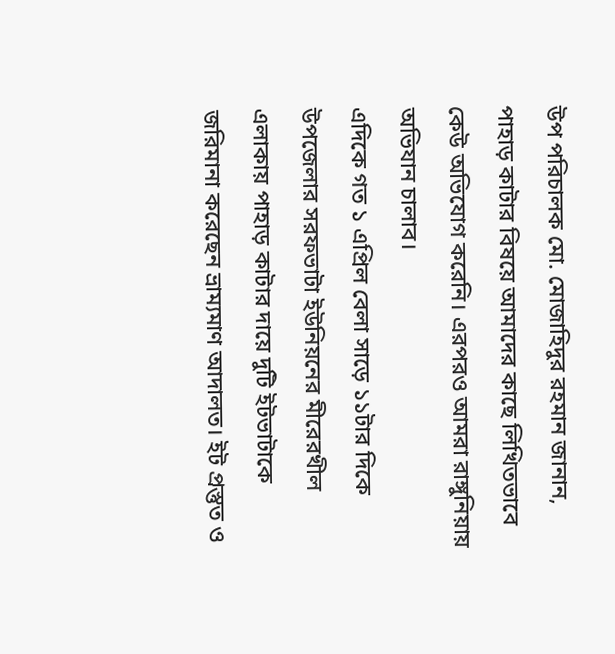উপ পরিচালক মো. মোজাহিদুর রহমান জানান, পাহাড় কাটার বিষয়ে আমাদের কাছে লিখিতভাবে কেউ অভিযোগ করেনি। এরপরও আমরা রাঙ্গুনিয়ায় অভিযান চালাব।
এদিকে গত ১ এপ্রিল বেলা সাড়ে ১১টার দিকে উপজেলার সরফভাটা ইউনিয়নের মীরেরখীল এলাকায় পাহাড় কাটার দায়ে দুটি ইটভাটাকে জরিমানা করেছেন ভ্রাম্যমাণ আদালত। ইট প্রস্তুত ও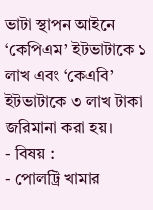ভাটা স্থাপন আইনে ‘কেপিএম’ ইটভাটাকে ১ লাখ এবং ‘কেএবি’ ইটভাটাকে ৩ লাখ টাকা জরিমানা করা হয়।
- বিষয় :
- পোলট্রি খামার